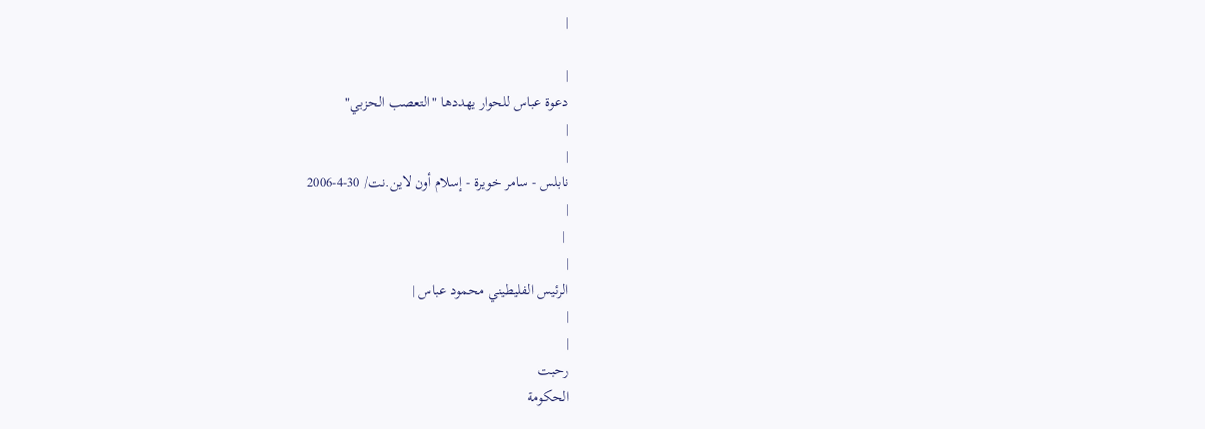|

|
دعوة عباس للحوار يهددها "التعصب الحزبي"
|
|
نابلس - سامر خويرة - إسلام أون لاين.نت/ 30-4-2006
|
 |
|
الرئيس الفليطيني محمود عباس |
|
|
رحبت
الحكومة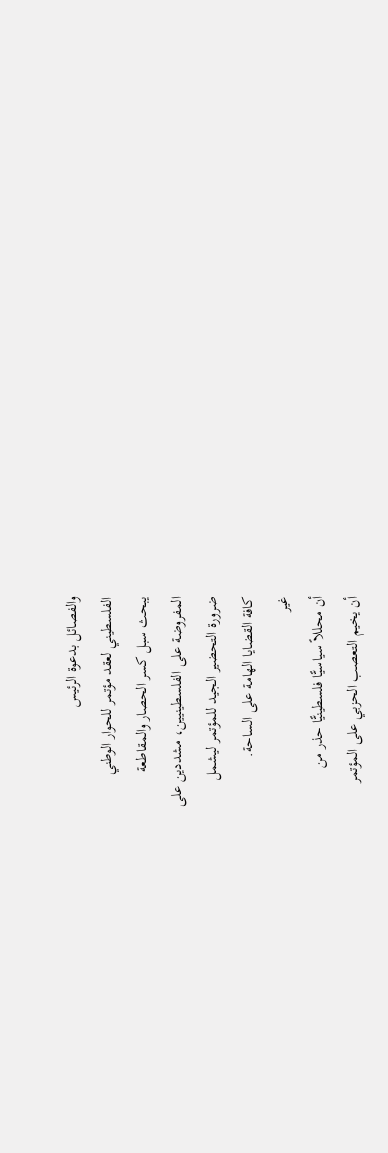والفصائل بدعوة الرئيس
الفلسطيني لعقد مؤتمر للحوار الوطني
يبحث سبل كسر الحصار والمقاطعة
المفروضة على الفلسطينيين، مشددين على
ضرورة التحضير الجيد للمؤتمر ليشمل
كافة القضايا الهامة على الساحة.
غير
أن محللاً سياسيًّا فلسطينيًّا حذر من
أن يخيم التعصب الحزبي على المؤتمر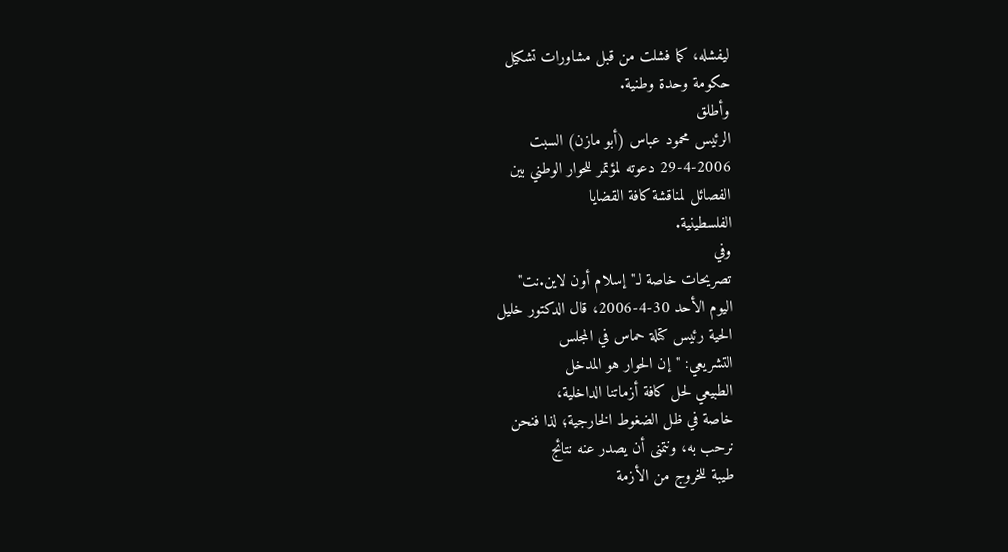ليفشله، كما فشلت من قبل مشاورات تشكيل
حكومة وحدة وطنية.
وأطلق
الرئيس محمود عباس (أبو مازن) السبت
29-4-2006 دعوته لمؤتمر للحوار الوطني بين
الفصائل لمناقشة كافة القضايا
الفلسطينية.
وفي
تصريحات خاصة لـ"إسلام أون لاين.نت"
اليوم الأحد 30-4-2006، قال الدكتور خليل
الحية رئيس كتلة حماس في المجلس
التشريعي: "إن الحوار هو المدخل
الطبيعي لحل كافة أزماتنا الداخلية،
خاصة في ظل الضغوط الخارجية؛ لذا فنحن
نرحب به، ونتمنى أن يصدر عنه نتائج
طيبة للخروج من الأزمة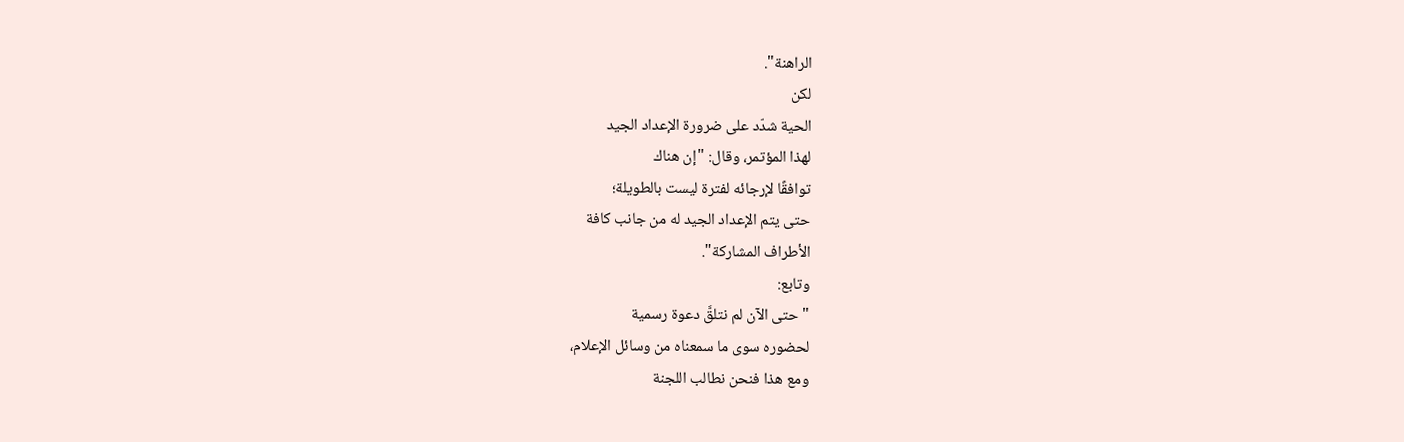الراهنة".
لكن
الحية شدّد على ضرورة الإعداد الجيد
لهذا المؤتمر، وقال: "إن هناك
توافقًا لإرجائه لفترة ليست بالطويلة؛
حتى يتم الإعداد الجيد له من جانب كافة
الأطراف المشاركة".
وتابع:
"حتى الآن لم نتلقَّ دعوة رسمية
لحضوره سوى ما سمعناه من وسائل الإعلام،
ومع هذا فنحن نطالب اللجنة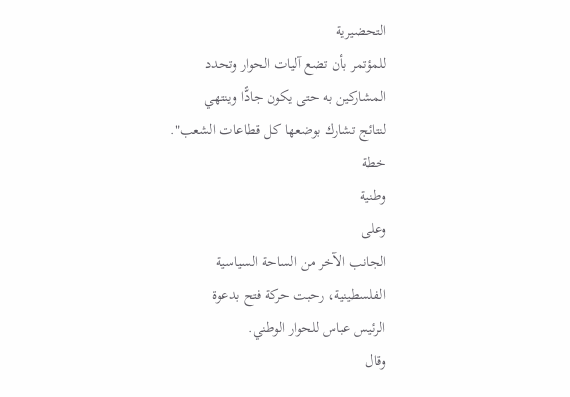التحضيرية
للمؤتمر بأن تضع آليات الحوار وتحدد
المشاركين به حتى يكون جادًّا وينتهي
لنتائج تشارك بوضعها كل قطاعات الشعب".
خطة
وطنية
وعلى
الجانب الآخر من الساحة السياسية
الفلسطينية، رحبت حركة فتح بدعوة
الرئيس عباس للحوار الوطني.
وقال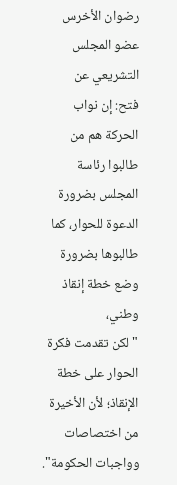رضوان الأخرس عضو المجلس التشريعي عن
فتح: إن نواب الحركة هم من طالبوا رئاسة
المجلس بضرورة الدعوة للحوار، كما
طالبوها بضرورة وضع خطة إنقاذ وطني،
"لكن تقدمت فكرة الحوار على خطة
الإنقاذ؛ لأن الأخيرة من اختصاصات
وواجبات الحكومة".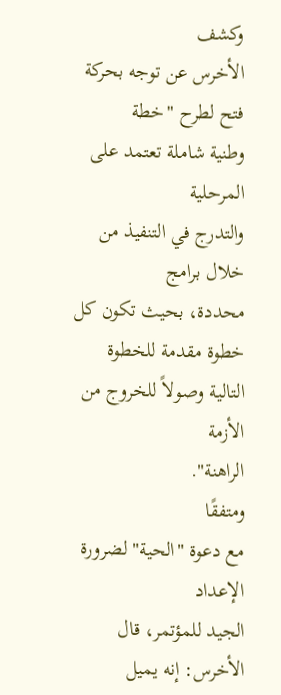وكشف
الأخرس عن توجه بحركة فتح لطرح "خطة
وطنية شاملة تعتمد على المرحلية
والتدرج في التنفيذ من خلال برامج
محددة، بحيث تكون كل خطوة مقدمة للخطوة
التالية وصولاً للخروج من الأزمة
الراهنة".
ومتفقًا
مع دعوة "الحية" لضرورة الإعداد
الجيد للمؤتمر، قال الأخرس: إنه يميل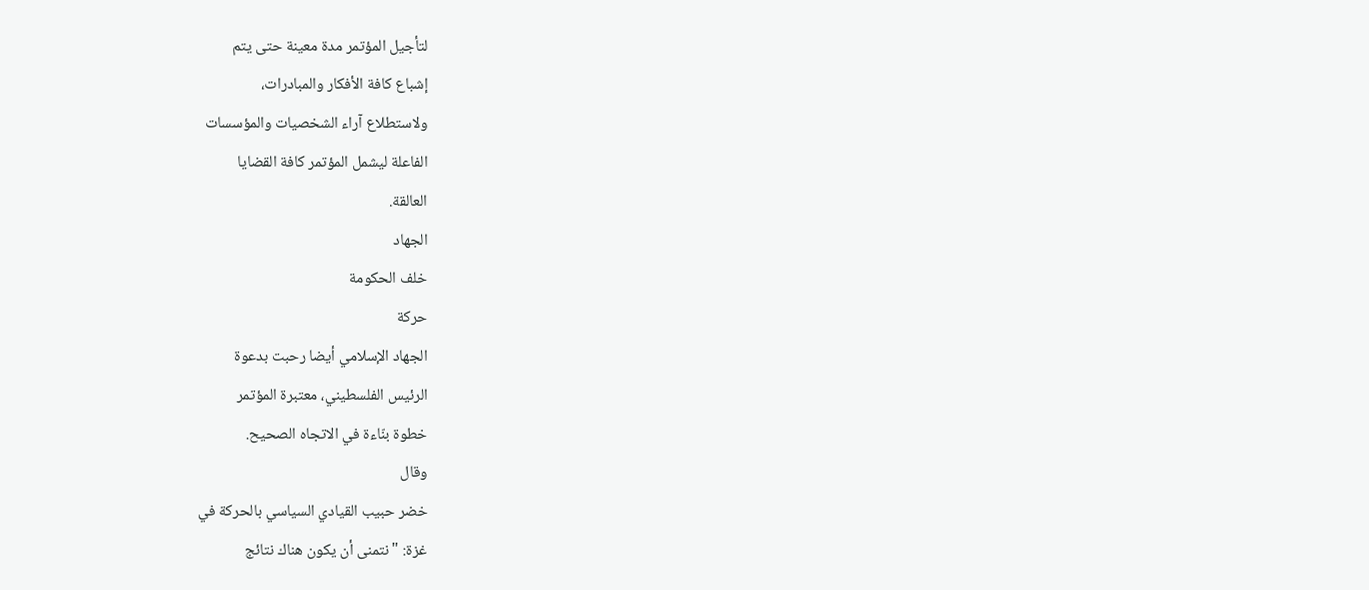لتأجيل المؤتمر مدة معينة حتى يتم
إشباع كافة الأفكار والمبادرات،
ولاستطلاع آراء الشخصيات والمؤسسات
الفاعلة ليشمل المؤتمر كافة القضايا
العالقة.
الجهاد
خلف الحكومة
حركة
الجهاد الإسلامي أيضا رحبت بدعوة
الرئيس الفلسطيني، معتبرة المؤتمر
خطوة بنّاءة في الاتجاه الصحيح.
وقال
خضر حبيب القيادي السياسي بالحركة في
غزة: "نتمنى أن يكون هناك نتائج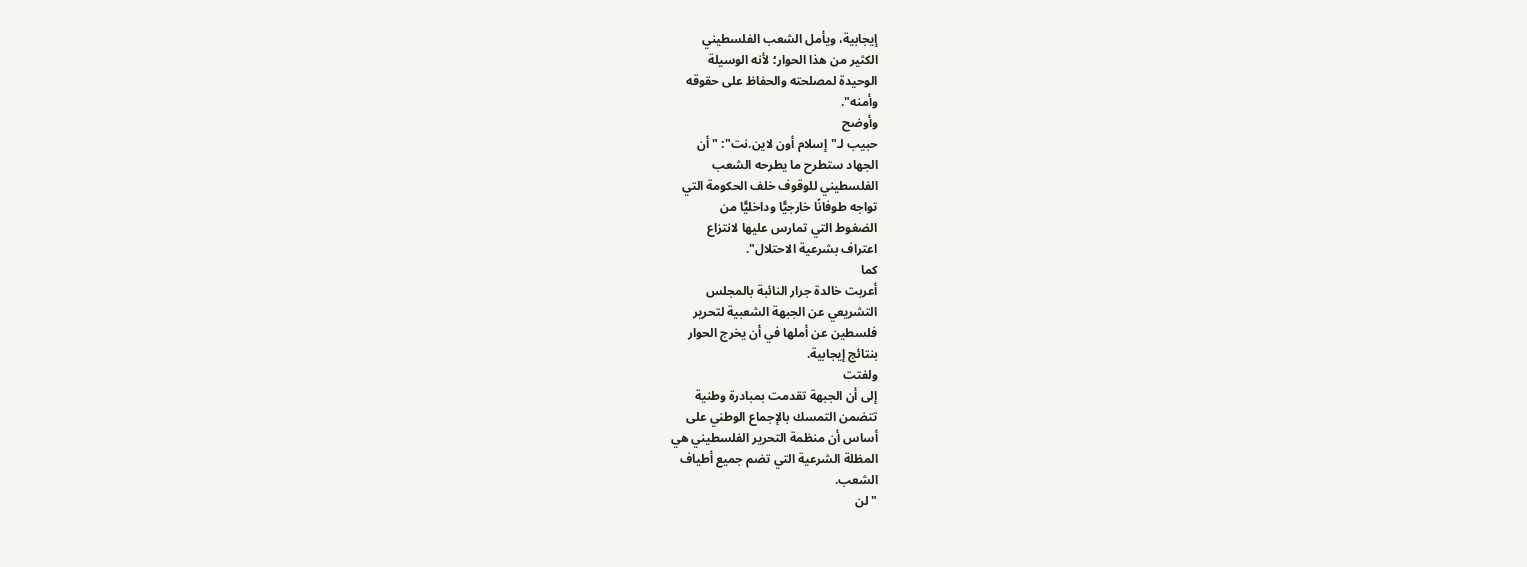إيجابية، ويأمل الشعب الفلسطيني
الكثير من هذا الحوار؛ لأنه الوسيلة
الوحيدة لمصلحته والحفاظ على حقوقه
وأمنه".
وأوضح
حبيب لـ"إسلام أون لاين.نت": "أن
الجهاد ستطرح ما يطرحه الشعب
الفلسطيني للوقوف خلف الحكومة التي
تواجه طوفانًا خارجيًّا وداخليًّا من
الضغوط التي تمارس عليها لانتزاع
اعتراف بشرعية الاحتلال".
كما
أعربت خالدة جرار النائبة بالمجلس
التشريعي عن الجبهة الشعبية لتحرير
فلسطين عن أملها في أن يخرج الحوار
بنتائج إيجابية.
ولفتت
إلى أن الجبهة تقدمت بمبادرة وطنية
تتضمن التمسك بالإجماع الوطني على
أساس أن منظمة التحرير الفلسطيني هي
المظلة الشرعية التي تضم جميع أطياف
الشعب.
"لن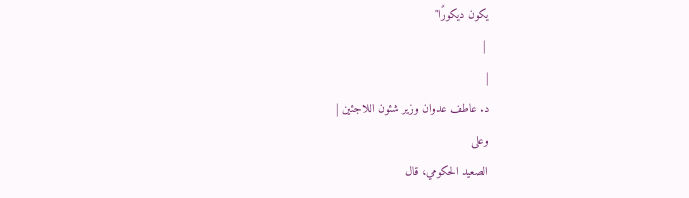يكون ديكورًا"
 |
|
د. عاطف عدوان وزير شئون اللاجئين |
وعلى
الصعيد الحكومي، قال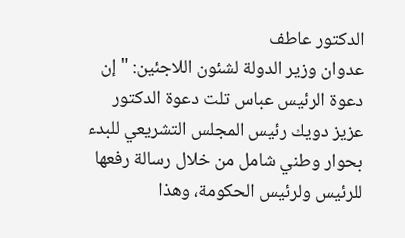الدكتور عاطف
عدوان وزير الدولة لشئون اللاجئين: "إن
دعوة الرئيس عباس تلت دعوة الدكتور
عزيز دويك رئيس المجلس التشريعي للبدء
بحوار وطني شامل من خلال رسالة رفعها
للرئيس ولرئيس الحكومة، وهذا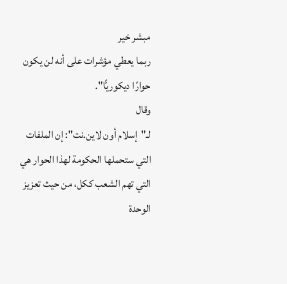مبشر خير
ربما يعطي مؤشرات على أنه لن يكون
حوارًا ديكوريًّا".
وقال
لـ"إسلام أون لاين.نت": إن الملفات
التي ستحملها الحكومة لهذا الحوار هي
التي تهم الشعب ككل، من حيث تعزيز
الوحدة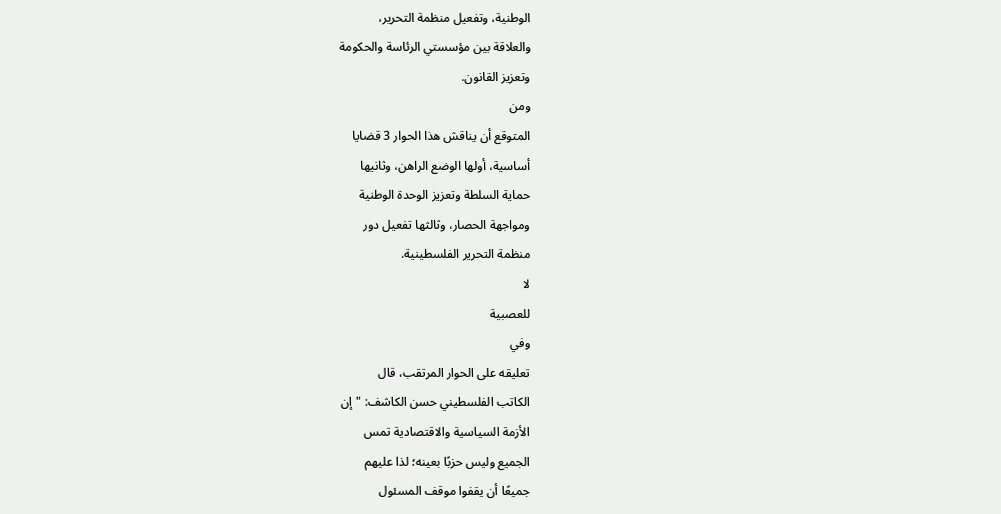الوطنية، وتفعيل منظمة التحرير،
والعلاقة بين مؤسستي الرئاسة والحكومة
وتعزيز القانون.
ومن
المتوقع أن يناقش هذا الحوار 3 قضايا
أساسية، أولها الوضع الراهن، وثانيها
حماية السلطة وتعزيز الوحدة الوطنية
ومواجهة الحصار، وثالثها تفعيل دور
منظمة التحرير الفلسطينية.
لا
للعصبية
وفي
تعليقه على الحوار المرتقب، قال
الكاتب الفلسطيني حسن الكاشف: "إن
الأزمة السياسية والاقتصادية تمس
الجميع وليس حزبًا بعينه؛ لذا عليهم
جميعًا أن يقفوا موقف المسئول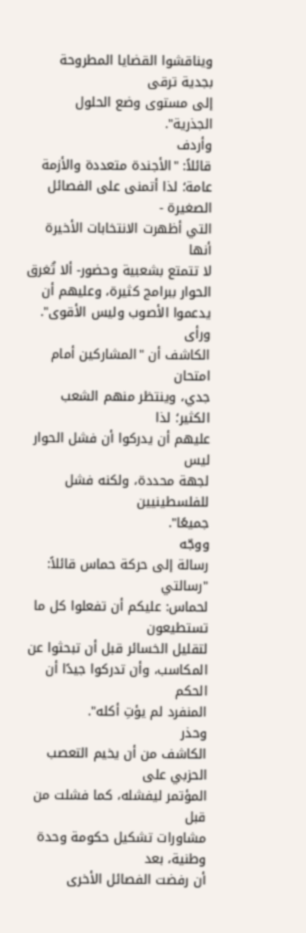ويناقشوا القضايا المطروحة بجدية ترقى
إلى مستوى وضع الحلول الجذرية".
وأردف
قائلاً: "الأجندة متعددة والأزمة
عامة؛ لذا أتمنى على الفصائل الصغيرة -
التي أظهرت الانتخابات الأخيرة أنها
لا تتمتع بشعبية وحضور- ألا تُغرق
الحوار ببرامج كثيرة، وعليهم أن
يدعموا الأصوب وليس الأقوى".
ورأى
الكاشف أن "المشاركين أمام امتحان
جدي، وينتظر منهم الشعب الكثير؛ لذا
عليهم أن يدركوا أن فشل الحوار ليس
لجهة محددة، ولكنه فشل للفلسطينيين
جميعًا".
ووجّه
رسالة إلى حركة حماس قائلاً: "رسالتي
لحماس: عليكم أن تفعلوا كل ما تستطيعون
لتقليل الخسائر قبل أن تبحثوا عن
المكاسب، وأن تدركوا جيدًا أن الحكم
المنفرد لم يؤتِ أكله".
وحذر
الكاشف من أن يخيم التعصب الحزبي على
المؤتمر ليفشله، كما فشلت من قبل
مشاورات تشكيل حكومة وحدة وطنية، بعد
أن رفضت الفصائل الأخرى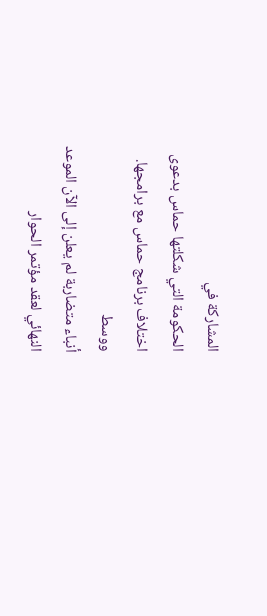المشاركة في
الحكومة التي شكلتها حماس بدعوى
اختلاف برنامج حماس مع برامجها.
ووسط
أنباء متضاربة لم يعلن إلى الآن الموعد
النهائي لعقد مؤتمر الحوار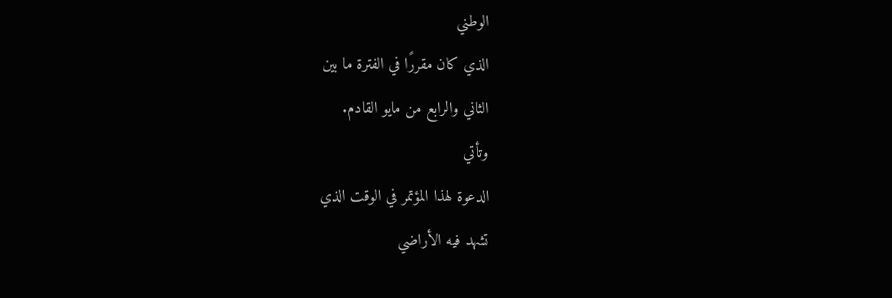الوطني
الذي كان مقررًا في الفترة ما بين
الثاني والرابع من مايو القادم.
وتأتي
الدعوة لهذا المؤتمر في الوقت الذي
تشهد فيه الأراضي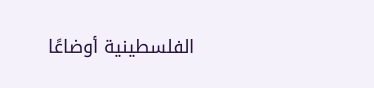الفلسطينية أوضاعًا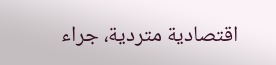اقتصادية متردية، جراء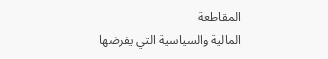المقاطعة
المالية والسياسية التي يفرضها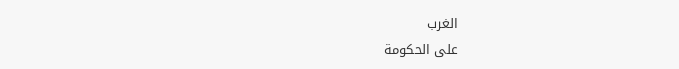الغرب
على الحكومة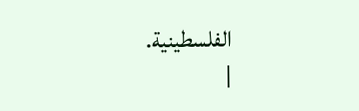الفلسطينية.
|